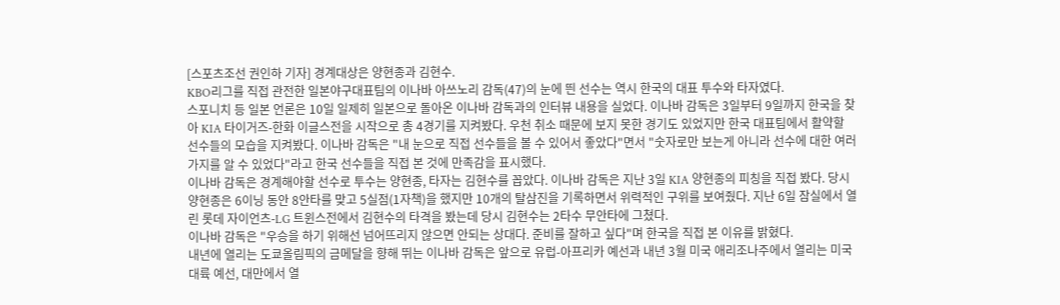[스포츠조선 권인하 기자] 경계대상은 양현종과 김현수.
KBO리그를 직접 관전한 일본야구대표팀의 이나바 아쓰노리 감독(47)의 눈에 띈 선수는 역시 한국의 대표 투수와 타자였다.
스포니치 등 일본 언론은 10일 일제히 일본으로 돌아온 이나바 감독과의 인터뷰 내용을 실었다. 이나바 감독은 3일부터 9일까지 한국을 찾아 KIA 타이거즈-한화 이글스전을 시작으로 총 4경기를 지켜봤다. 우천 취소 때문에 보지 못한 경기도 있었지만 한국 대표팀에서 활약할 선수들의 모습을 지켜봤다. 이나바 감독은 "내 눈으로 직접 선수들을 볼 수 있어서 좋았다"면서 "숫자로만 보는게 아니라 선수에 대한 여러가지를 알 수 있었다"라고 한국 선수들을 직접 본 것에 만족감을 표시했다.
이나바 감독은 경계해야할 선수로 투수는 양현종, 타자는 김현수를 꼽았다. 이나바 감독은 지난 3일 KIA 양현종의 피칭을 직접 봤다. 당시 양현종은 6이닝 동안 8안타를 맞고 5실점(1자책)을 했지만 10개의 탈삼진을 기록하면서 위력적인 구위를 보여줬다. 지난 6일 잠실에서 열린 롯데 자이언츠-LG 트윈스전에서 김현수의 타격을 봤는데 당시 김현수는 2타수 무안타에 그쳤다.
이나바 감독은 "우승을 하기 위해선 넘어뜨리지 않으면 안되는 상대다. 준비를 잘하고 싶다"며 한국을 직접 본 이유를 밝혔다.
내년에 열리는 도쿄올림픽의 금메달을 향해 뛰는 이나바 감독은 앞으로 유럽-아프리카 예선과 내년 3월 미국 애리조나주에서 열리는 미국 대륙 예선, 대만에서 열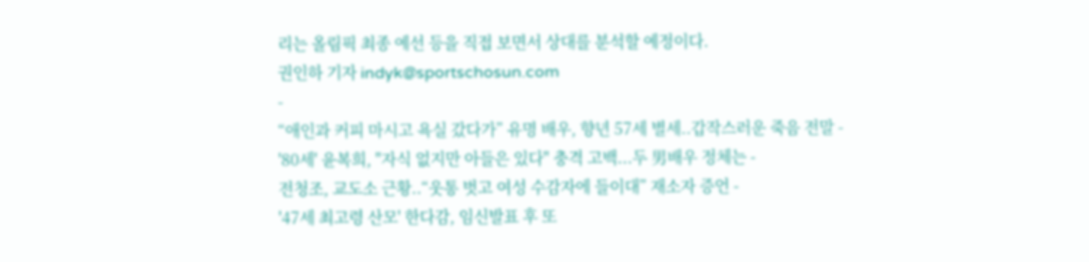리는 올림픽 최종 예선 등을 직접 보면서 상대를 분석할 예정이다.
권인하 기자 indyk@sportschosun.com
-
“애인과 커피 마시고 욕실 갔다가” 유명 배우, 향년 57세 별세..갑작스러운 죽음 전말 -
'80세' 윤복희, "자식 없지만 아들은 있다" 충격 고백...두 男배우 정체는 -
전청조, 교도소 근황..“웃통 벗고 여성 수감자에 들이대” 재소자 증언 -
'47세 최고령 산모' 한다감, 임신발표 후 또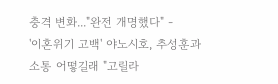충격 변화..."완전 개명했다" -
'이혼위기 고백' 야노시호, 추성훈과 소통 어떻길래 "고릴라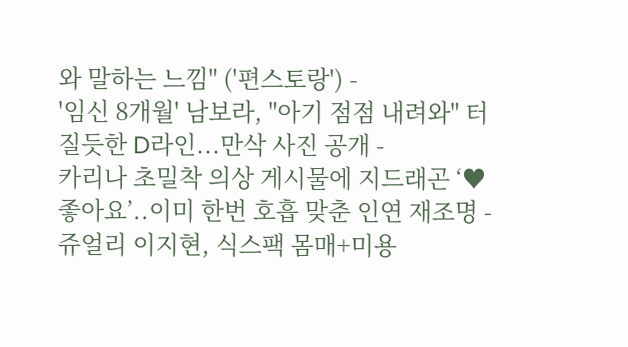와 말하는 느낌" ('편스토랑') -
'임신 8개월' 남보라, "아기 점점 내려와" 터질듯한 D라인...만삭 사진 공개 -
카리나 초밀착 의상 게시물에 지드래곤 ‘♥좋아요’..이미 한번 호흡 맞춘 인연 재조명 -
쥬얼리 이지현, 식스팩 몸매+미용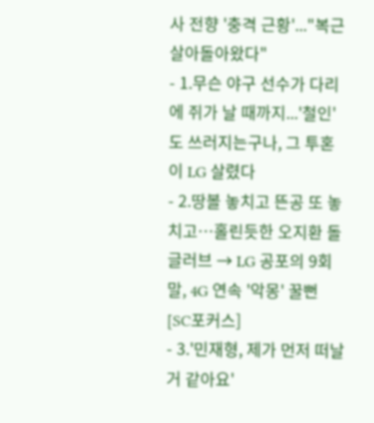사 전향 '충격 근황'..."복근 살아돌아왔다"
- 1.무슨 야구 선수가 다리에 쥐가 날 때까지...'철인'도 쓰러지는구나, 그 투혼이 LG 살렸다
- 2.땅볼 놓치고 뜬공 또 놓치고…홀린듯한 오지환 돌글러브 → LG 공포의 9회말, 4G 연속 '악몽' 꿀뻔 [SC포커스]
- 3.'민재형, 제가 먼저 떠날 거 같아요'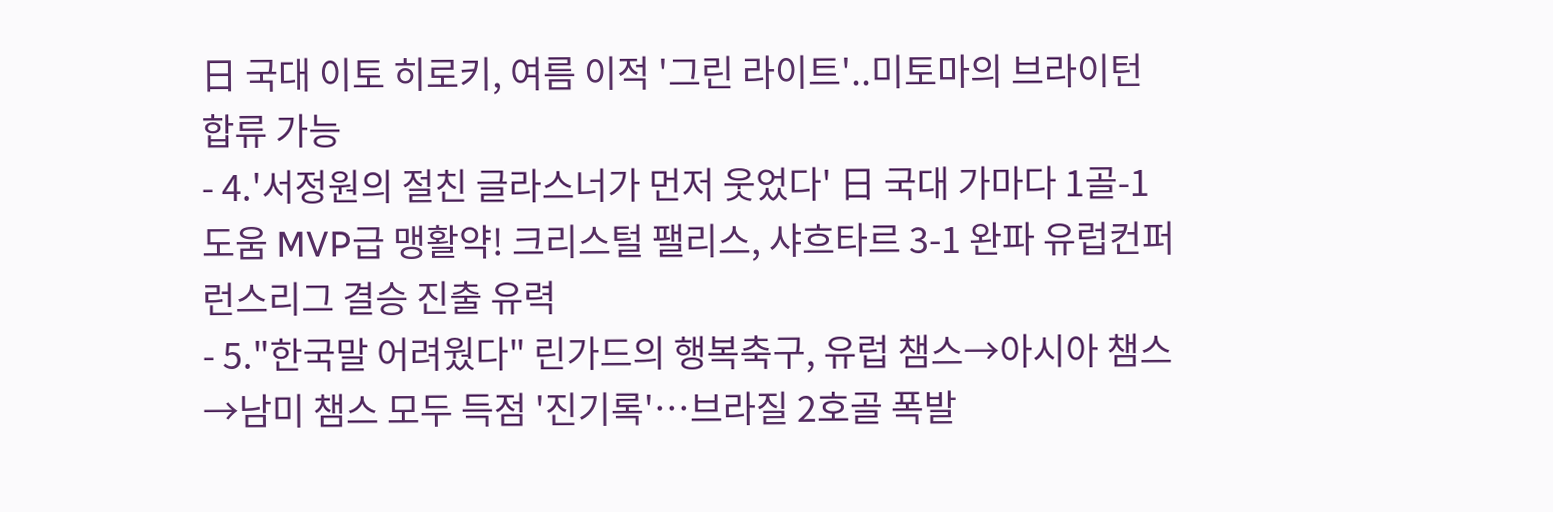日 국대 이토 히로키, 여름 이적 '그린 라이트'..미토마의 브라이턴 합류 가능
- 4.'서정원의 절친 글라스너가 먼저 웃었다' 日 국대 가마다 1골-1도움 MVP급 맹활약! 크리스털 팰리스, 샤흐타르 3-1 완파 유럽컨퍼런스리그 결승 진출 유력
- 5."한국말 어려웠다" 린가드의 행복축구, 유럽 챔스→아시아 챔스→남미 챔스 모두 득점 '진기록'…브라질 2호골 폭발